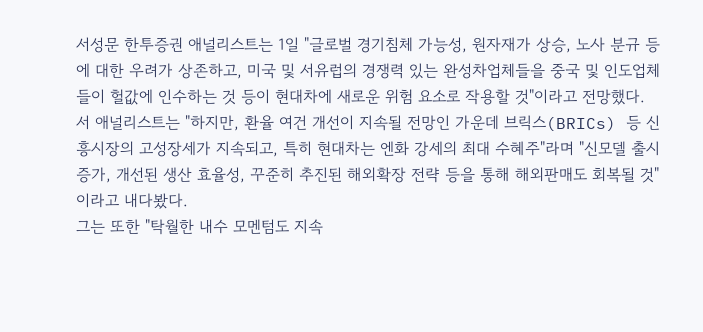서성문 한투증권 애널리스트는 1일 "글로벌 경기침체 가능성, 원자재가 상승, 노사 분규 등에 대한 우려가 상존하고, 미국 및 서유럽의 경쟁력 있는 완성차업체들을 중국 및 인도업체들이 헐값에 인수하는 것 등이 현대차에 새로운 위험 요소로 작용할 것"이라고 전망했다.
서 애널리스트는 "하지만, 환율 여건 개선이 지속될 전망인 가운데 브릭스(BRICs) 등 신흥시장의 고성장세가 지속되고, 특히 현대차는 엔화 강세의 최대 수혜주"라며 "신모델 출시 증가, 개선된 생산 효율성, 꾸준히 추진된 해외확장 전략 등을 통해 해외판매도 회복될 것"이라고 내다봤다.
그는 또한 "탁월한 내수 모멘텀도 지속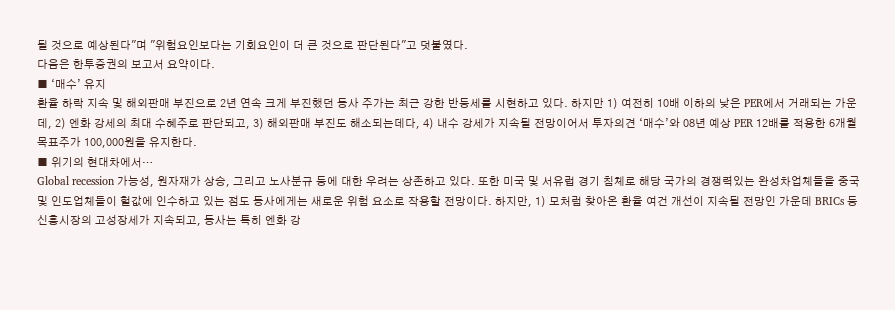될 것으로 예상된다"며 "위험요인보다는 기회요인이 더 큰 것으로 판단된다"고 덧붙였다.
다음은 한투증권의 보고서 요약이다.
■ ‘매수’ 유지
환율 하락 지속 및 해외판매 부진으로 2년 연속 크게 부진했던 동사 주가는 최근 강한 반등세를 시현하고 있다. 하지만 1) 여전히 10배 이하의 낮은 PER에서 거래되는 가운데, 2) 엔화 강세의 최대 수혜주로 판단되고, 3) 해외판매 부진도 해소되는데다, 4) 내수 강세가 지속될 전망이어서 투자의견 ‘매수’와 08년 예상 PER 12배를 적용한 6개월 목표주가 100,000원을 유지한다.
■ 위기의 현대차에서…
Global recession 가능성, 원자재가 상승, 그리고 노사분규 등에 대한 우려는 상존하고 있다. 또한 미국 및 서유럽 경기 침체로 해당 국가의 경쟁력있는 완성차업체들을 중국 및 인도업체들이 헐값에 인수하고 있는 점도 동사에게는 새로운 위험 요소로 작용할 전망이다. 하지만, 1) 모처럼 찾아온 환율 여건 개선이 지속될 전망인 가운데 BRICs 등 신흥시장의 고성장세가 지속되고, 동사는 특히 엔화 강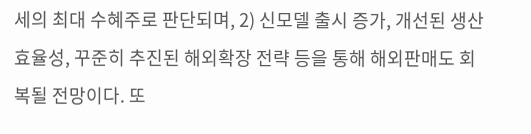세의 최대 수혜주로 판단되며, 2) 신모델 출시 증가, 개선된 생산 효율성, 꾸준히 추진된 해외확장 전략 등을 통해 해외판매도 회복될 전망이다. 또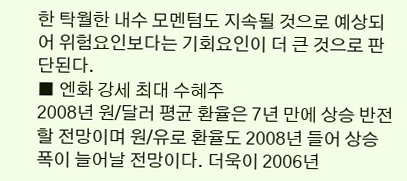한 탁월한 내수 모멘텀도 지속될 것으로 예상되어 위험요인보다는 기회요인이 더 큰 것으로 판단된다.
■ 엔화 강세 최대 수혜주
2008년 원/달러 평균 환율은 7년 만에 상승 반전할 전망이며 원/유로 환율도 2008년 들어 상승 폭이 늘어날 전망이다. 더욱이 2006년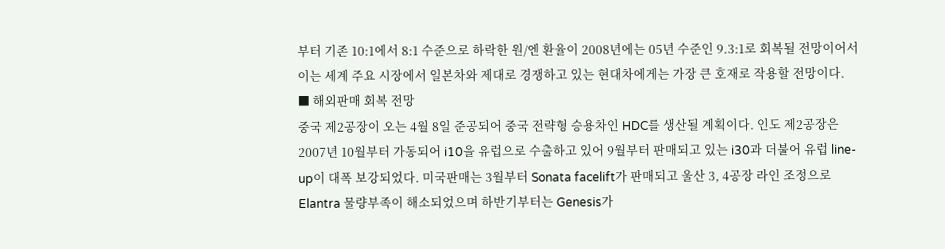부터 기존 10:1에서 8:1 수준으로 하락한 원/엔 환율이 2008년에는 05년 수준인 9.3:1로 회복될 전망이어서 이는 세계 주요 시장에서 일본차와 제대로 경쟁하고 있는 현대차에게는 가장 큰 호재로 작용할 전망이다.
■ 해외판매 회복 전망
중국 제2공장이 오는 4월 8일 준공되어 중국 전략형 승용차인 HDC를 생산될 계획이다. 인도 제2공장은 2007년 10월부터 가동되어 i10을 유럽으로 수출하고 있어 9월부터 판매되고 있는 i30과 더불어 유럽 line-up이 대폭 보강되었다. 미국판매는 3월부터 Sonata facelift가 판매되고 울산 3, 4공장 라인 조정으로 Elantra 물량부족이 해소되었으며 하반기부터는 Genesis가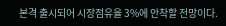본격 출시되어 시장점유율 3%에 안착할 전망이다.